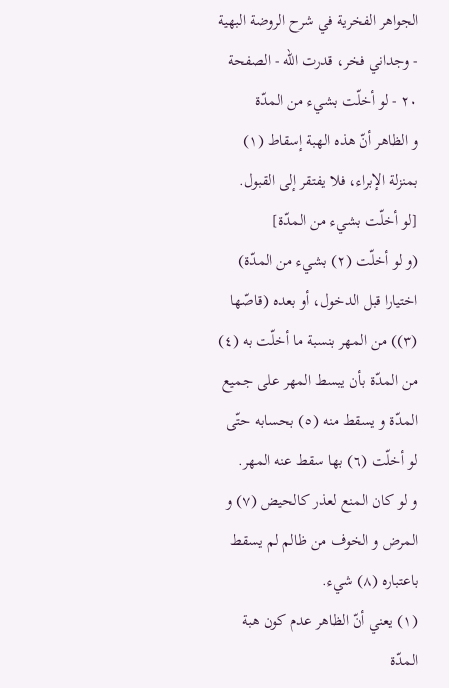الجواهر الفخرية في شرح الروضة البهية - وجداني فخر، قدرت الله - الصفحة ٢٠ - لو أخلّت بشيء من المدّة
و الظاهر أنّ هذه الهبة إسقاط (١) بمنزلة الإبراء، فلا يفتقر إلى القبول.
[لو أخلّت بشيء من المدّة]
(و لو أخلّت (٢) بشيء من المدّة) اختيارا قبل الدخول، أو بعده (قاصّها (٣)) من المهر بنسبة ما أخلّت به (٤) من المدّة بأن يبسط المهر على جميع المدّة و يسقط منه (٥) بحسابه حتّى لو أخلّت (٦) بها سقط عنه المهر.
و لو كان المنع لعذر كالحيض (٧) و المرض و الخوف من ظالم لم يسقط باعتباره (٨) شيء.
(١) يعني أنّ الظاهر عدم كون هبة المدّة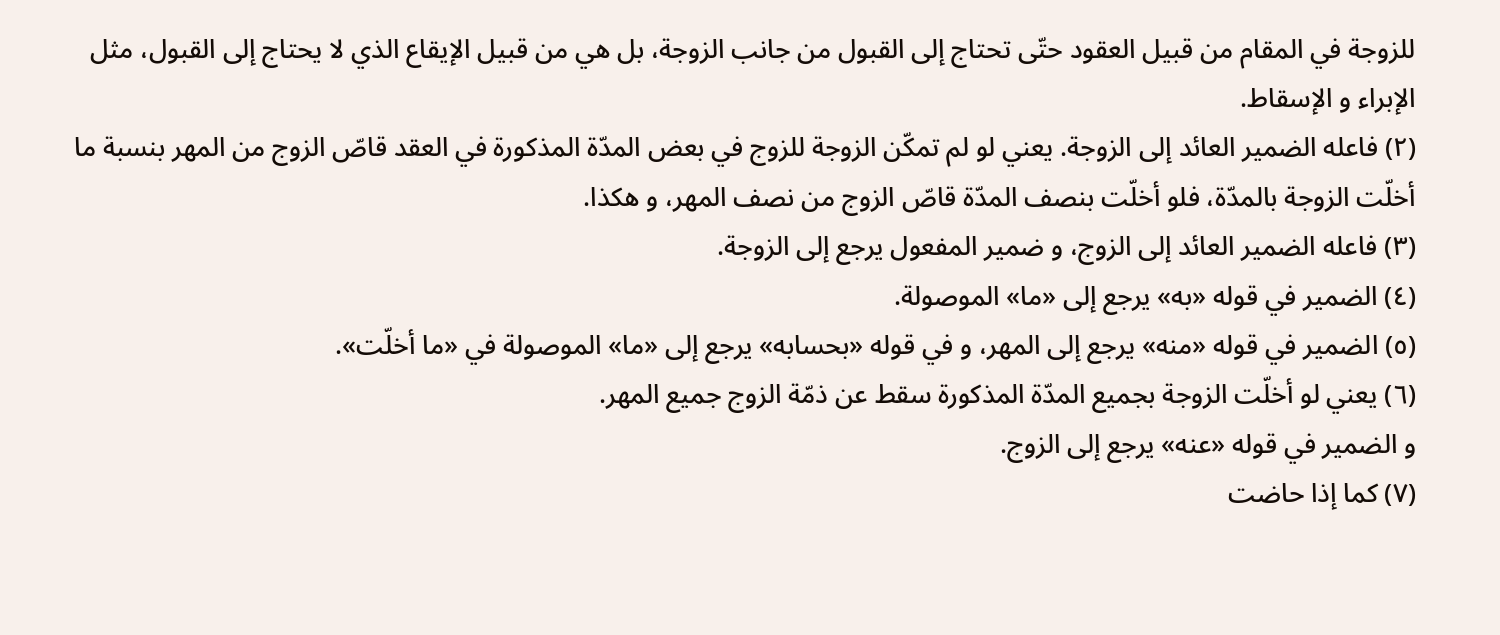للزوجة في المقام من قبيل العقود حتّى تحتاج إلى القبول من جانب الزوجة، بل هي من قبيل الإيقاع الذي لا يحتاج إلى القبول، مثل الإبراء و الإسقاط.
(٢) فاعله الضمير العائد إلى الزوجة. يعني لو لم تمكّن الزوجة للزوج في بعض المدّة المذكورة في العقد قاصّ الزوج من المهر بنسبة ما أخلّت الزوجة بالمدّة، فلو أخلّت بنصف المدّة قاصّ الزوج من نصف المهر، و هكذا.
(٣) فاعله الضمير العائد إلى الزوج، و ضمير المفعول يرجع إلى الزوجة.
(٤) الضمير في قوله «به» يرجع إلى «ما» الموصولة.
(٥) الضمير في قوله «منه» يرجع إلى المهر، و في قوله «بحسابه» يرجع إلى «ما» الموصولة في «ما أخلّت».
(٦) يعني لو أخلّت الزوجة بجميع المدّة المذكورة سقط عن ذمّة الزوج جميع المهر.
و الضمير في قوله «عنه» يرجع إلى الزوج.
(٧) كما إذا حاضت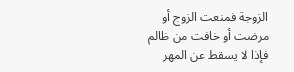الزوجة فمنعت الزوج أو مرضت أو خافت من ظالم فإذا لا يسقط عن المهر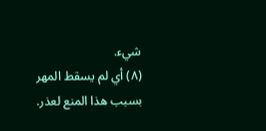شيء.
(٨) أي لم يسقط المهر بسبب هذا المنع لعذر.